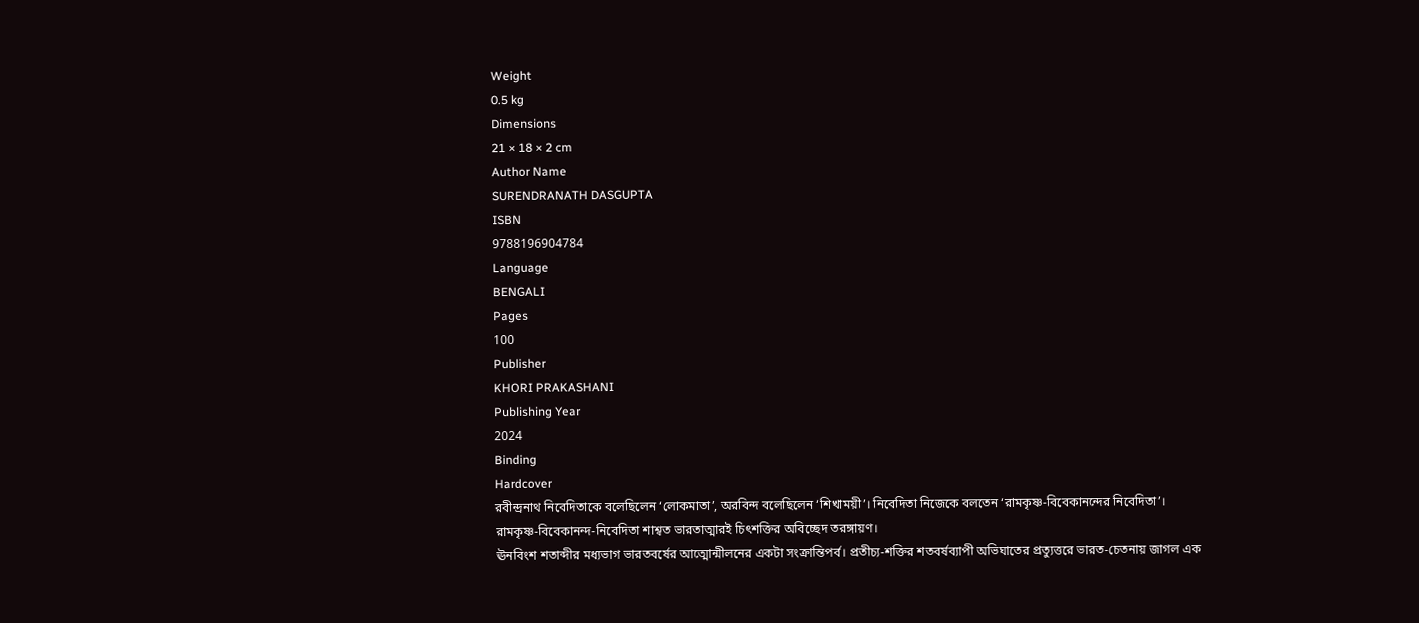Weight
0.5 kg
Dimensions
21 × 18 × 2 cm
Author Name
SURENDRANATH DASGUPTA
ISBN
9788196904784
Language
BENGALI
Pages
100
Publisher
KHORI PRAKASHANI
Publishing Year
2024
Binding
Hardcover
রবীন্দ্রনাথ নিবেদিতাকে বলেছিলেন ‘লোকমাতা’, অরবিন্দ বলেছিলেন ‘শিখাময়ী’। নিবেদিতা নিজেকে বলতেন ‘রামকৃষ্ণ-বিবেকানন্দের নিবেদিতা’। রামকৃষ্ণ-বিবেকানন্দ-নিবেদিতা শাশ্বত ভারতাত্মারই চিৎশক্তির অবিচ্ছেদ তরঙ্গায়ণ।
ঊনবিংশ শতাব্দীর মধ্যভাগ ভারতবর্ষের আত্মোন্মীলনের একটা সংক্রান্তিপর্ব। প্রতীচ্য-শক্তির শতবর্ষব্যাপী অভিঘাতের প্রত্যুত্তরে ভারত-চেতনায় জাগল এক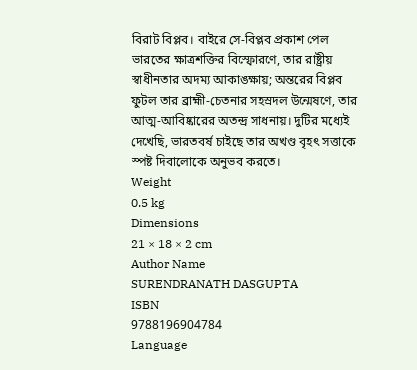বিরাট বিপ্লব। বাইরে সে-বিপ্লব প্রকাশ পেল ভারতের ক্ষাত্রশক্তির বিস্ফোরণে, তার রাষ্ট্রীয় স্বাধীনতার অদম্য আকাঙ্ক্ষায়; অন্তরের বিপ্লব ফুটল তার ব্রাহ্মী-চেতনার সহস্রদল উন্মেষণে, তার আত্ম-আবিষ্কারের অতন্দ্র সাধনায়। দুটির মধ্যেই দেখেছি, ভারতবর্ষ চাইছে তার অখণ্ড বৃহৎ সত্তাকে স্পষ্ট দিবালোকে অনুভব করতে।
Weight
0.5 kg
Dimensions
21 × 18 × 2 cm
Author Name
SURENDRANATH DASGUPTA
ISBN
9788196904784
Language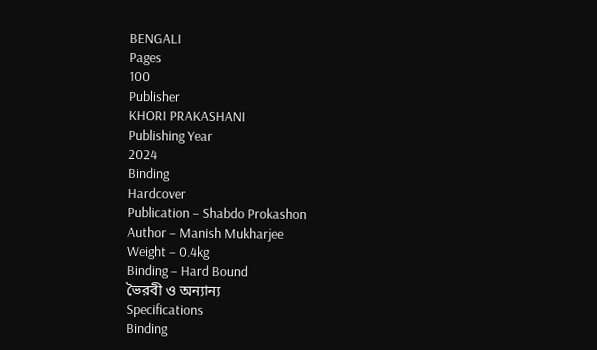BENGALI
Pages
100
Publisher
KHORI PRAKASHANI
Publishing Year
2024
Binding
Hardcover
Publication – Shabdo Prokashon
Author – Manish Mukharjee
Weight – 0.4kg
Binding – Hard Bound
ভৈরবী ও অন্যান্য
Specifications
Binding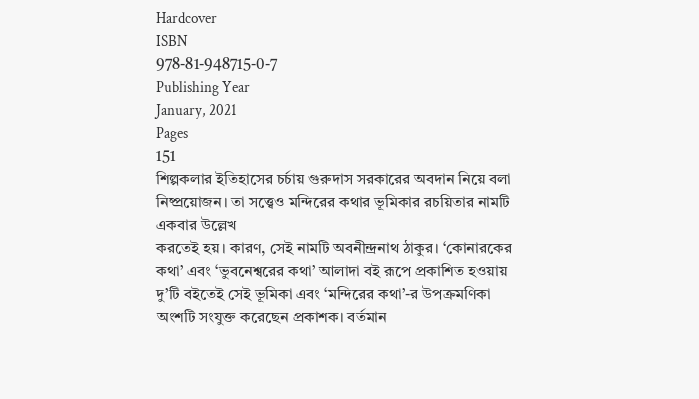Hardcover
ISBN
978-81-948715-0-7
Publishing Year
January, 2021
Pages
151
শিল্পকলার ইতিহাসের চর্চায় গুরুদাস সরকারের অবদান নিয়ে বলা নিষ্প্রয়োজন। তা সত্ত্বেও মন্দিরের কথার ভূমিকার রচয়িতার নামটি একবার উল্লেখ
করতেই হয়। কারণ, সেই নামটি অবনীন্দ্রনাথ ঠাকুর। ‘কোনারকের কথা’ এবং ‘ভুবনেশ্বরের কথা’ আলাদা বই রূপে প্রকাশিত হওয়ায় দু’টি বইতেই সেই ভূমিকা এবং ‘মন্দিরের কথা’-র উপক্রমণিকা অংশটি সংযুক্ত করেছেন প্রকাশক। বর্তমান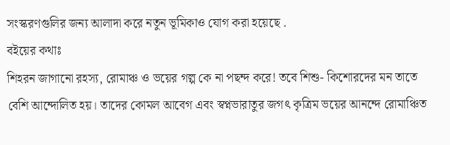সংস্করণগুলির জন্য আলাদা করে নতুন ভূমিকাও যোগ করা হয়েছে .
বইয়ের কথাঃ
শিহরন জাগানো রহস্য, রোমাঞ্চ ও ভয়ের গল্প কে না পছন্দ করে! তবে শিশু- কিশোরদের মন তাতে বেশি আন্দোলিত হয়। তাদের কোমল আবেগ এবং স্বপ্নভারাতুর জগৎ কৃত্রিম ভয়ের আনন্দে রোমাঞ্চিত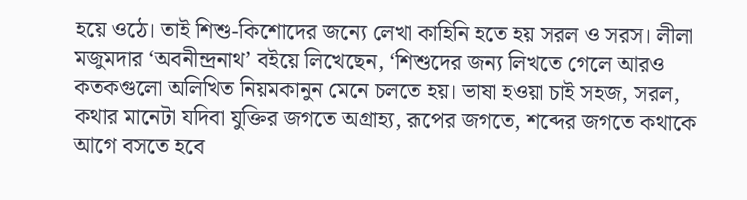হয়ে ওঠে। তাই শিশু-কিশোদের জন্যে লেখা কাহিনি হতে হয় সরল ও সরস। লীলা মজুমদার ‘অবনীন্দ্রনাথ’ বইয়ে লিখেছেন, ‘শিশুদের জন্য লিখতে গেলে আরও কতকগুলো অলিখিত নিয়মকানুন মেনে চলতে হয়। ভাষা হওয়া চাই সহজ, সরল, কথার মানেটা যদিবা যুক্তির জগতে অগ্রাহ্য, রূপের জগতে, শব্দের জগতে কথাকে আগে বসতে হবে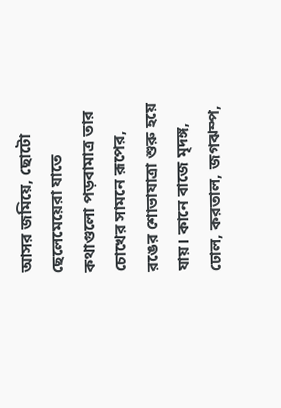আসর জমিয়ে, ছোটো ছেলেমেয়েরা যাতে কথাগুলো পড়বামাত্র তার চোখের সামনে রূপের, রঙের শোভাযাত্রা শুরু হয়ে যায়। কানে বাজে মৃদঙ্গ, ঢোল, করতাল, জগঝম্প,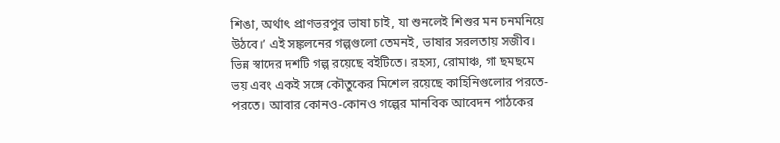শিঙা, অর্থাৎ প্রাণভরপুর ভাষা চাই, যা শুনলেই শিশুর মন চনমনিয়ে উঠবে।’ এই সঙ্কলনের গল্পগুলো তেমনই, ভাষার সরলতায় সজীব। ভিন্ন স্বাদের দশটি গল্প রয়েছে বইটিতে। রহস্য, রোমাঞ্চ, গা ছমছমে ভয় এবং একই সঙ্গে কৌতুকের মিশেল রয়েছে কাহিনিগুলোর পরতে- পরতে। আবার কোনও-কোনও গল্পের মানবিক আবেদন পাঠকের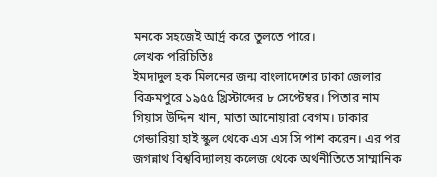মনকে সহজেই আর্দ্র করে তুলতে পারে।
লেখক পরিচিতিঃ
ইমদাদুল হক মিলনের জন্ম বাংলাদেশের ঢাকা জেলার বিক্রমপুরে ১৯৫৫ খ্রিস্টাব্দের ৮ সেপ্টেম্বর। পিতার নাম গিয়াস উদ্দিন খান, মাতা আনোয়ারা বেগম। ঢাকার গেন্ডারিয়া হাই স্কুল থেকে এস এস সি পাশ করেন। এর পর জগন্নাথ বিশ্ববিদ্যালয় কলেজ থেকে অর্থনীতিতে সাম্মানিক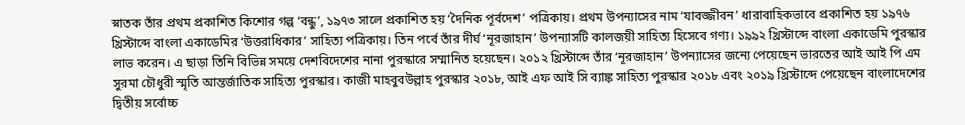স্নাতক তাঁর প্রথম প্রকাশিত কিশোর গল্প ‘বন্ধু’, ১৯৭৩ সালে প্রকাশিত হয় ‘দৈনিক পূর্বদেশ’ পত্রিকায়। প্রথম উপন্যাসের নাম ‘যাবজ্জীবন’ ধারাবাহিকভাবে প্রকাশিত হয় ১৯৭৬ খ্রিস্টাব্দে বাংলা একাডেমির ‘উত্তরাধিকার’ সাহিত্য পত্রিকায়। তিন পর্বে তাঁর দীর্ঘ ‘নূরজাহান’ উপন্যাসটি কালজয়ী সাহিত্য হিসেবে গণ্য। ১৯৯২ খ্রিস্টাব্দে বাংলা একাডেমি পুরস্কার লাভ করেন। এ ছাড়া তিনি বিভিন্ন সময়ে দেশবিদেশের নানা পুরস্কারে সম্মানিত হয়েছেন। ২০১২ খ্রিস্টাব্দে তাঁর ‘নূরজাহান’ উপন্যাসের জন্যে পেয়েছেন ভারতের আই আই পি এম সুরমা চৌধুরী স্মৃতি আন্তর্জাতিক সাহিত্য পুরস্কার। কাজী মাহবুবউল্লাহ পুরস্কার ২০১৮, আই এফ আই সি ব্যাঙ্ক সাহিত্য পুরস্কার ২০১৮ এবং ২০১৯ খ্রিস্টাব্দে পেয়েছেন বাংলাদেশের দ্বিতীয় সর্বোচ্চ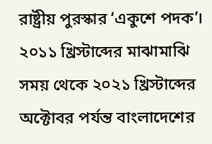রাষ্ট্রীয় পুরস্কার ‘একুশে পদক’। ২০১১ খ্রিস্টাব্দের মাঝামাঝি সময় থেকে ২০২১ খ্রিস্টাব্দের অক্টোবর পর্যন্ত বাংলাদেশের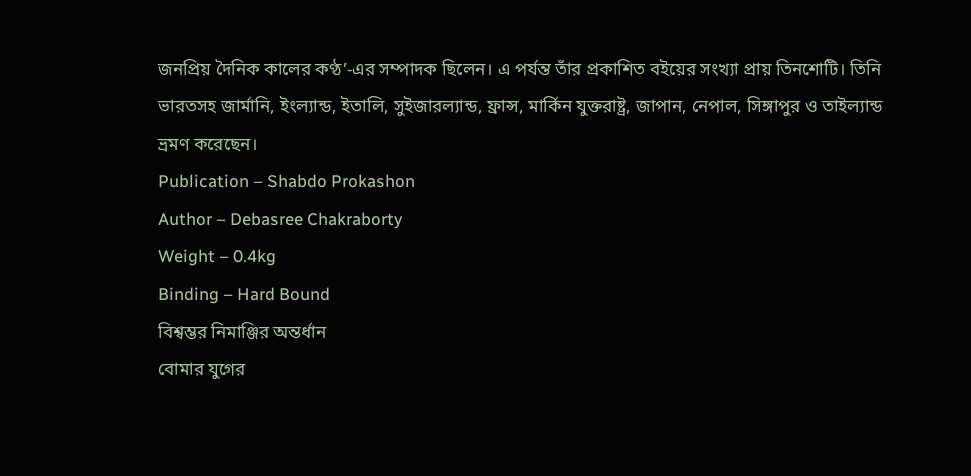জনপ্রিয় দৈনিক কালের কণ্ঠ’-এর সম্পাদক ছিলেন। এ পর্যন্ত তাঁর প্রকাশিত বইয়ের সংখ্যা প্রায় তিনশোটি। তিনি ভারতসহ জার্মানি, ইংল্যান্ড, ইতালি, সুইজারল্যান্ড, ফ্রান্স, মার্কিন যুক্তরাষ্ট্র, জাপান, নেপাল, সিঙ্গাপুর ও তাইল্যান্ড ভ্রমণ করেছেন।
Publication – Shabdo Prokashon
Author – Debasree Chakraborty
Weight – 0.4kg
Binding – Hard Bound
বিশ্বম্ভর নিমাঞ্জির অন্তর্ধান
বোমার যুগের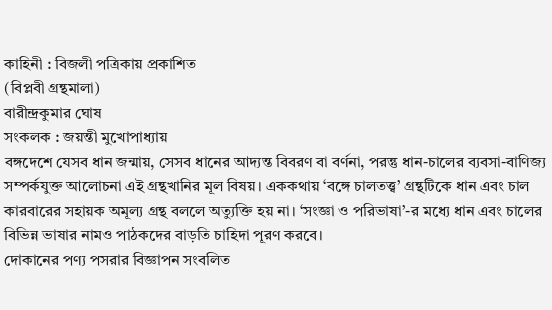কাহিনী : বিজলী পত্রিকায় প্রকাশিত
(বিপ্লবী গ্রন্থমালা)
বারীন্দ্রকুমার ঘোষ
সংকলক : জয়ন্তী মুখোপাধ্যায়
বঙ্গদেশে যেসব ধান জন্মায়, সেসব ধানের আদ্যন্ত বিবরণ বা বর্ণনা, পরন্তু ধান-চালের ব্যবসা-বাণিজ্য সম্পর্কযুক্ত আলোচনা এই গ্রন্থখানির মূল বিষয়। এককথায় ‘বঙ্গে চালতত্ত্ব’ গ্রন্থটিকে ধান এবং চাল কারবারের সহায়ক অমূল্য গ্রন্থ বললে অত্যুক্তি হয় না। ‘সংজ্ঞা ও পরিভাষা’-র মধ্যে ধান এবং চালের বিভিন্ন ভাষার নামও পাঠকদের বাড়তি চাহিদা পূরণ করবে।
দোকানের পণ্য পসরার বিজ্ঞাপন সংবলিত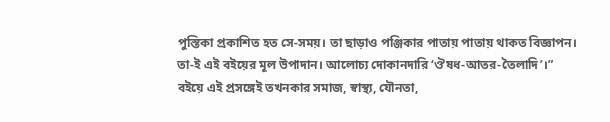পুস্তিকা প্রকাশিত হত সে-সময়। তা ছাড়াও পঞ্জিকার পাতায় পাতায় থাকত বিজ্ঞাপন। তা-ই এই বইয়ের মূল উপাদান। আলোচ্য দোকানদারি ‘ঔষধ-আতর-তৈলাদি’।”
বইয়ে এই প্রসঙ্গেই তখনকার সমাজ, স্বাস্থ্য, যৌনতা,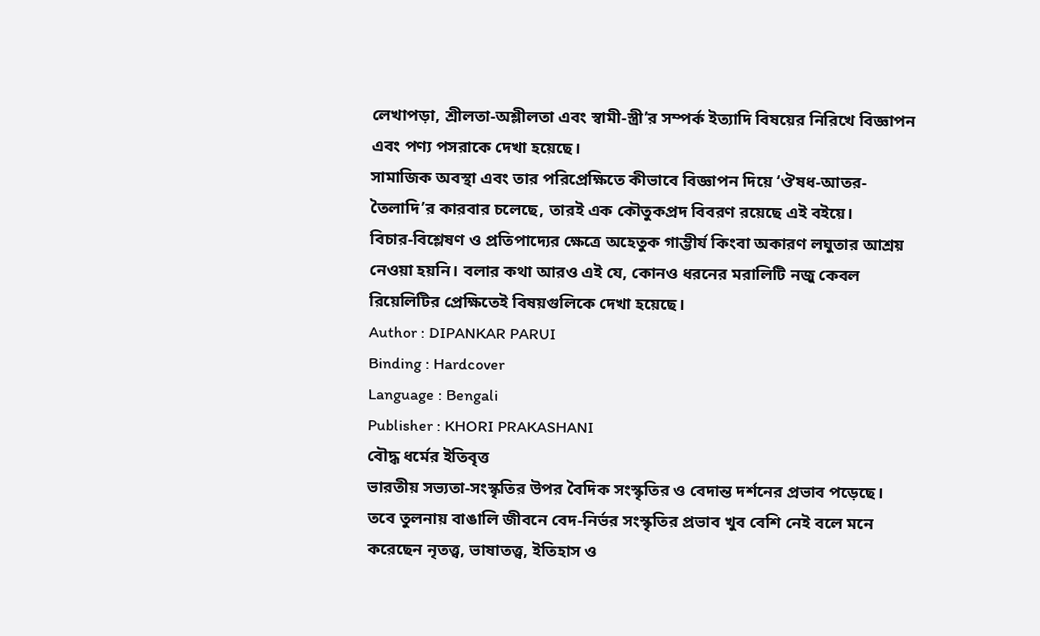লেখাপড়া, শ্রীলতা-অশ্লীলতা এবং স্বামী-স্ত্রী’র সম্পর্ক ইত্যাদি বিষয়ের নিরিখে বিজ্ঞাপন এবং পণ্য পসরাকে দেখা হয়েছে।
সামাজিক অবস্থা এবং তার পরিপ্রেক্ষিতে কীভাবে বিজ্ঞাপন দিয়ে ‘ঔষধ-আতর-তৈলাদি’র কারবার চলেছে, তারই এক কৌতুকপ্রদ বিবরণ রয়েছে এই বইয়ে।
বিচার-বিশ্লেষণ ও প্রতিপাদ্যের ক্ষেত্রে অহেতুক গাম্ভীর্য কিংবা অকারণ লঘুতার আশ্রয় নেওয়া হয়নি। বলার কথা আরও এই যে, কোনও ধরনের মরালিটি নজু কেবল রিয়েলিটির প্রেক্ষিতেই বিষয়গুলিকে দেখা হয়েছে।
Author : DIPANKAR PARUI
Binding : Hardcover
Language : Bengali
Publisher : KHORI PRAKASHANI
বৌদ্ধ ধর্মের ইতিবৃত্ত
ভারতীয় সভ্যতা-সংস্কৃতির উপর বৈদিক সংস্কৃতির ও বেদান্ত দর্শনের প্রভাব পড়েছে। তবে তুলনায় বাঙালি জীবনে বেদ-নির্ভর সংস্কৃতির প্রভাব খুব বেশি নেই বলে মনে করেছেন নৃতত্ত্ব, ভাষাতত্ত্ব, ইতিহাস ও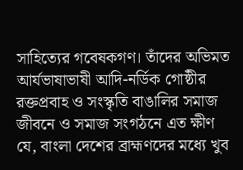সাহিত্যের গবেষকগণ। তাঁদের অভিমত আর্যভাষাভাষী আদি-নর্ডিক গোষ্ঠীর রক্তপ্রবাহ ও সংস্কৃতি বাঙালির সমাজ জীবনে ও সমাজ সংগঠনে এত ক্ষীণ যে, বাংলা দেশের ব্রাহ্মণদের মধ্যে খুব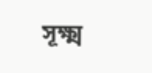সূক্ষ্ম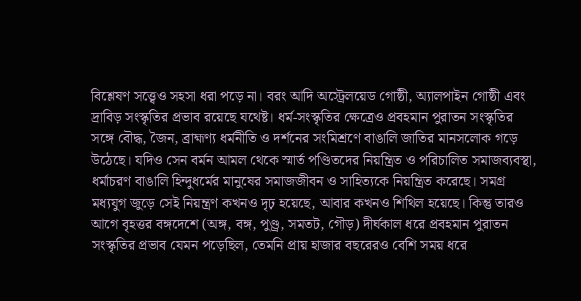বিশ্লেষণ সত্ত্বেও সহসা ধরা পড়ে না। বরং আদি অস্ট্রেলয়েড গোষ্ঠী, অ্যালপাইন গোষ্ঠী এবং দ্রাবিড় সংস্কৃতির প্রভাব রয়েছে যথেষ্ট। ধর্ম-সংস্কৃতির ক্ষেত্রেও প্রবহমান পুরাতন সংস্কৃতির সঙ্গে বৌদ্ধ, জৈন, ব্রাহ্মণ্য ধর্মনীতি ও দর্শনের সংমিশ্রণে বাঙালি জাতির মানসলোক গড়ে উঠেছে। যদিও সেন বর্মন আমল থেকে স্মার্ত পণ্ডিতদের নিয়ন্ত্রিত ও পরিচালিত সমাজব্যবস্থা, ধর্মাচরণ বাঙালি হিন্দুধর্মের মানুষের সমাজজীবন ও সাহিত্যকে নিয়ন্ত্রিত করেছে। সমগ্র মধ্যযুগ জুড়ে সেই নিয়ন্ত্রণ কখনও দৃঢ় হয়েছে, আবার কখনও শিথিল হয়েছে। কিন্তু তারও আগে বৃহত্তর বঙ্গদেশে (অঙ্গ, বঙ্গ, পুণ্ড্র, সমতট, গৌড়) দীর্ঘকাল ধরে প্রবহমান পুরাতন সংস্কৃতির প্রভাব যেমন পড়েছিল, তেমনি প্রায় হাজার বছরেরও বেশি সময় ধরে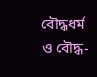বৌদ্ধধর্ম ও বৌদ্ধ-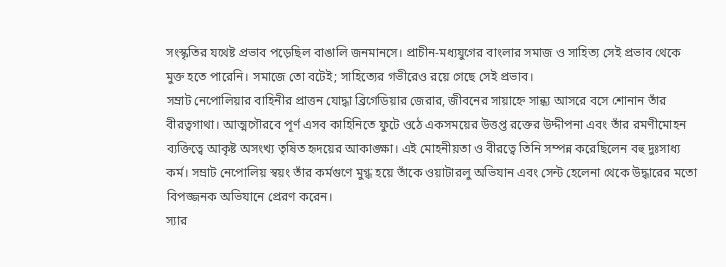সংস্কৃতির যথেষ্ট প্রভাব পড়েছিল বাঙালি জনমানসে। প্রাচীন-মধ্যযুগের বাংলার সমাজ ও সাহিত্য সেই প্রভাব থেকে মুক্ত হতে পারেনি। সমাজে তো বটেই; সাহিত্যের গভীরেও রয়ে গেছে সেই প্রভাব।
সম্রাট নেপোলিয়ার বাহিনীর প্রাত্তন যোদ্ধা ব্রিগেডিয়ার জেরার, জীবনের সায়াহ্নে সান্ধ্য আসরে বসে শোনান তাঁর বীরত্বগাথা। আত্মগৌরবে পূর্ণ এসব কাহিনিতে ফুটে ওঠে একসময়ের উত্তপ্ত রক্তের উদ্দীপনা এবং তাঁর রমণীমোহন ব্যক্তিত্বে আকৃষ্ট অসংখ্য তৃষিত হৃদয়ের আকাঙ্ক্ষা। এই মোহনীয়তা ও বীরত্বে তিনি সম্পন্ন করেছিলেন বহু দুঃসাধ্য কর্ম। সম্রাট নেপোলিয় স্বয়ং তাঁর কর্মগুণে মুগ্ধ হয়ে তাঁকে ওয়াটারলু অভিযান এবং সেন্ট হেলেনা থেকে উদ্ধারের মতো বিপজ্জনক অভিযানে প্রেরণ করেন।
স্যার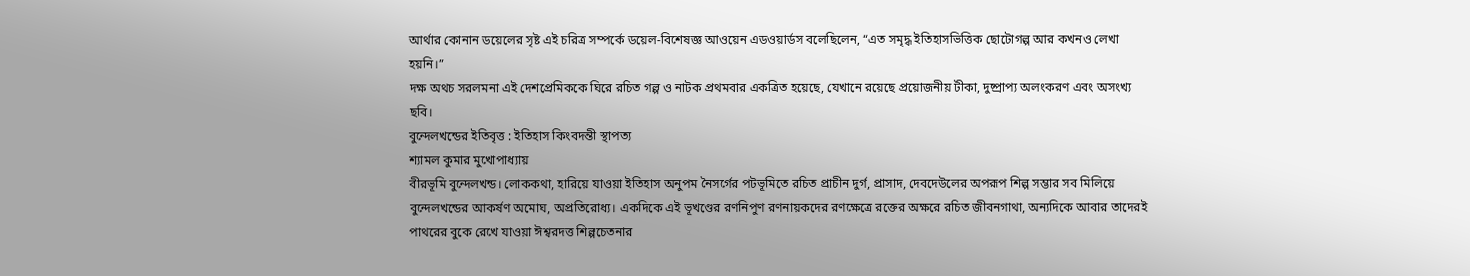আর্থার কোনান ডয়েলের সৃষ্ট এই চরিত্র সম্পর্কে ডয়েল-বিশেষজ্ঞ আওয়েন এডওয়ার্ডস বলেছিলেন, “এত সমৃদ্ধ ইতিহাসভিত্তিক ছোটোগল্প আর কখনও লেখা হয়নি।”
দক্ষ অথচ সরলমনা এই দেশপ্রেমিককে ঘিরে রচিত গল্প ও নাটক প্রথমবার একত্রিত হয়েছে, যেখানে রয়েছে প্রয়োজনীয় টীকা, দুষ্প্রাপ্য অলংকরণ এবং অসংখ্য ছবি।
বুন্দেলখন্ডের ইতিবৃত্ত : ইতিহাস কিংবদন্তী স্থাপত্য
শ্যামল কুমার মুখোপাধ্যায়
বীরভূমি বুন্দেলখন্ড। লোককথা, হারিয়ে যাওয়া ইতিহাস অনুপম নৈসর্গের পটভূমিতে রচিত প্রাচীন দুর্গ, প্রাসাদ, দেবদেউলের অপরূপ শিল্প সম্ভার সব মিলিয়ে বুন্দেলখন্ডের আকর্ষণ অমোঘ, অপ্রতিরোধ্য। একদিকে এই ভূখণ্ডের রণনিপুণ রণনায়কদের রণক্ষেত্রে রক্তের অক্ষরে রচিত জীবনগাথা, অন্যদিকে আবার তাদেরই পাথরের বুকে রেখে যাওয়া ঈশ্বরদত্ত শিল্পচেতনার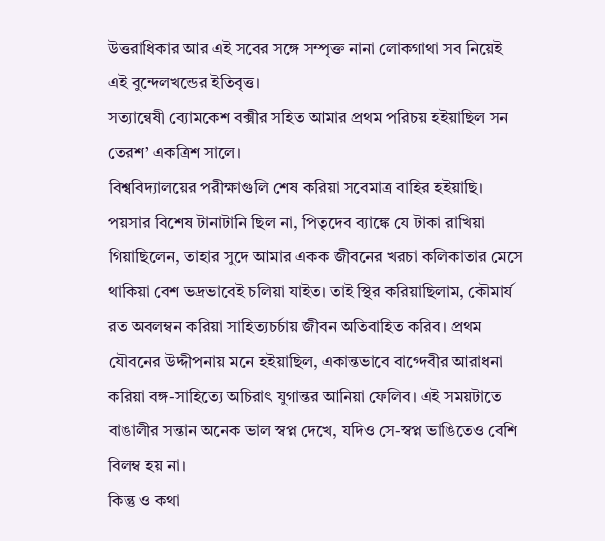উত্তরাধিকার আর এই সবের সঙ্গে সম্পৃক্ত নানা লোকগাথা সব নিয়েই এই বুন্দেলখন্ডের ইতিবৃত্ত।
সত্যান্বেষী ব্যোমকেশ বক্সীর সহিত আমার প্রথম পরিচয় হইয়াছিল সন তেরশ’ একত্রিশ সালে।
বিশ্ববিদ্যালয়ের পরীক্ষাগুলি শেষ করিয়া সবেমাত্র বাহির হইয়াছি। পয়সার বিশেষ টানাটানি ছিল না, পিতৃদেব ব্যাঙ্কে যে টাকা রাখিয়া গিয়াছিলেন, তাহার সুদে আমার একক জীবনের খরচা কলিকাতার মেসে থাকিয়া বেশ ভদ্রভাবেই চলিয়া যাইত। তাই স্থির করিয়াছিলাম, কৌমার্য রত অবলম্বন করিয়া সাহিত্যচর্চায় জীবন অতিবাহিত করিব। প্রথম যৌবনের উদ্দীপনায় মনে হইয়াছিল, একান্তভাবে বাগ্দেবীর আরাধনা করিয়া বঙ্গ-সাহিত্যে অচিরাৎ যুগান্তর আনিয়া ফেলিব। এই সময়টাতে বাঙালীর সন্তান অনেক ভাল স্বপ্ন দেখে, যদিও সে-স্বপ্ন ভাঙিতেও বেশি বিলম্ব হয় না।
কিন্তু ও কথা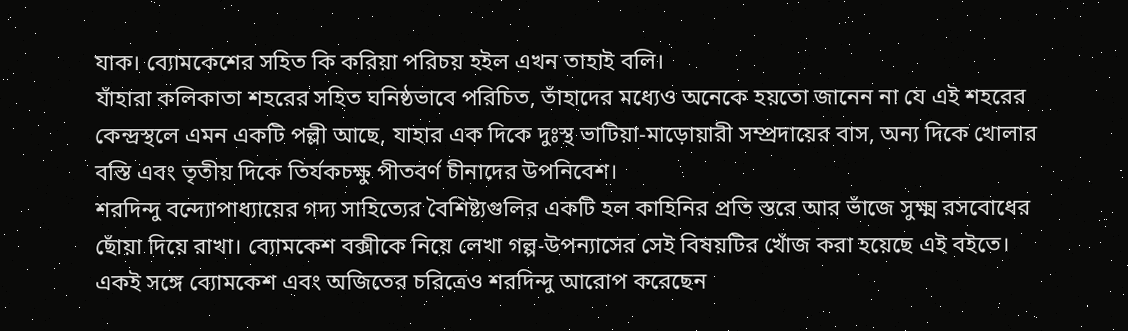যাক। ব্যোমকেশের সহিত কি করিয়া পরিচয় হইল এখন তাহাই বলি।
যাঁহারা কলিকাতা শহরের সহিত ঘনিষ্ঠভাবে পরিচিত, তাঁহাদের মধ্যেও অনেকে হয়তো জানেন না যে এই শহরের কেন্দ্রস্থলে এমন একটি পল্লী আছে, যাহার এক দিকে দুঃস্থ ভাটিয়া-মাড়োয়ারী সম্প্রদায়ের বাস, অন্য দিকে খোলার বস্তি এবং তৃতীয় দিকে তির্যকচক্ষু পীতবর্ণ চীনাদের উপনিবেশ।
শরদিন্দু বন্দ্যোপাধ্যায়ের গদ্য সাহিত্যের বৈশিষ্ট্যগুলির একটি হল কাহিনির প্রতি স্তরে আর ভাঁজে সুক্ষ্ম রসবোধের ছোঁয়া দিয়ে রাখা। ব্যোমকেশ বক্সীকে নিয়ে লেখা গল্প-উপন্যাসের সেই বিষয়টির খোঁজ করা হয়েছে এই বইতে। একই সঙ্গে ব্যোমকেশ এবং অজিতের চরিত্রেও শরদিন্দু আরোপ করেছেন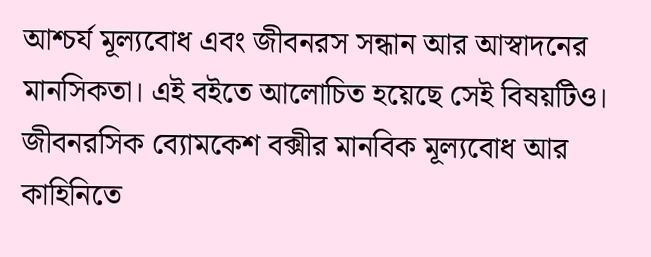আশ্চর্য মূল্যবোধ এবং জীবনরস সন্ধান আর আস্বাদনের মানসিকতা। এই বইতে আলোচিত হয়েছে সেই বিষয়টিও।
জীবনরসিক ব্যোমকেশ বক্সীর মানবিক মূল্যবোধ আর কাহিনিতে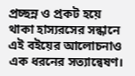প্রচ্ছন্ন ও প্রকট হয়ে থাকা হাস্যরসের সন্ধানে এই বইয়ের আলোচনাও এক ধরনের সত্যান্বেষণ।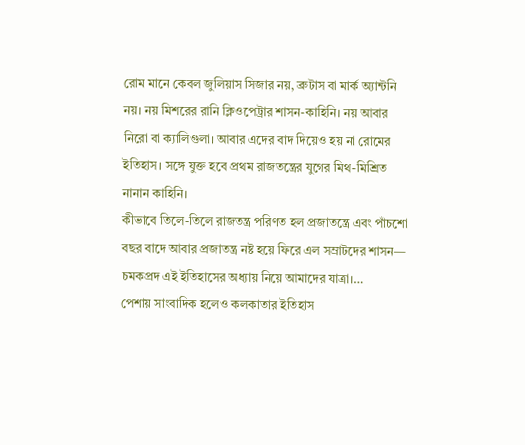রোম মানে কেবল জুলিয়াস সিজার নয়, ব্রুটাস বা মার্ক অ্যান্টনি নয়। নয় মিশরের রানি ক্লিওপেট্রার শাসন-কাহিনি। নয় আবার নিরো বা ক্যালিগুলা। আবার এদের বাদ দিয়েও হয় না রোমের ইতিহাস। সঙ্গে যুক্ত হবে প্রথম রাজতন্ত্রের যুগের মিথ-মিশ্রিত নানান কাহিনি।
কীভাবে তিলে-তিলে রাজতন্ত্র পরিণত হল প্রজাতন্ত্রে এবং পাঁচশো বছর বাদে আবার প্রজাতন্ত্র নষ্ট হয়ে ফিরে এল সম্রাটদের শাসন— চমকপ্রদ এই ইতিহাসের অধ্যায় নিয়ে আমাদের যাত্রা।…
পেশায় সাংবাদিক হলেও কলকাতার ইতিহাস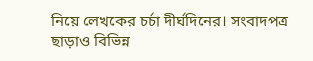নিয়ে লেখকের চর্চা দীর্ঘদিনের। সংবাদপত্র ছাড়াও বিভিন্ন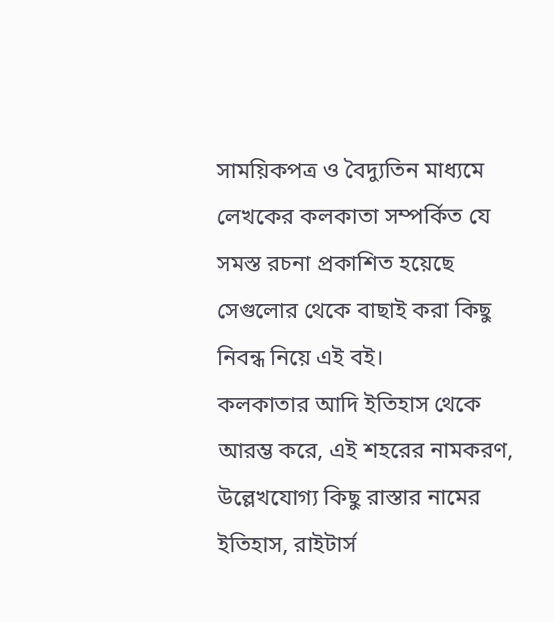সাময়িকপত্র ও বৈদ্যুতিন মাধ্যমে লেখকের কলকাতা সম্পর্কিত যে সমস্ত রচনা প্রকাশিত হয়েছে সেগুলোর থেকে বাছাই করা কিছু নিবন্ধ নিয়ে এই বই।
কলকাতার আদি ইতিহাস থেকে আরম্ভ করে, এই শহরের নামকরণ, উল্লেখযোগ্য কিছু রাস্তার নামের ইতিহাস, রাইটার্স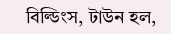বিল্ডিংস, টাউন হল,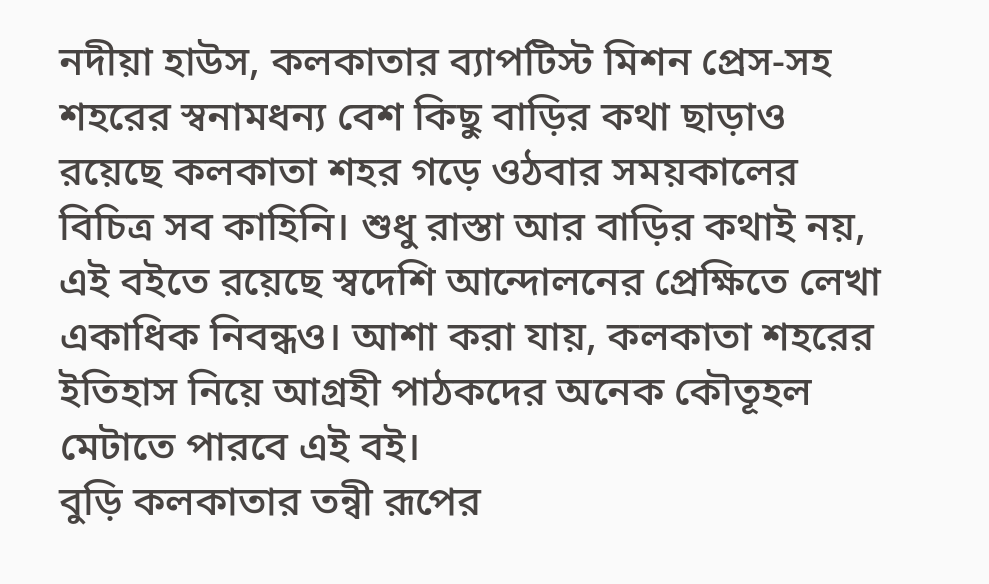নদীয়া হাউস, কলকাতার ব্যাপটিস্ট মিশন প্রেস-সহ শহরের স্বনামধন্য বেশ কিছু বাড়ির কথা ছাড়াও রয়েছে কলকাতা শহর গড়ে ওঠবার সময়কালের বিচিত্র সব কাহিনি। শুধু রাস্তা আর বাড়ির কথাই নয়, এই বইতে রয়েছে স্বদেশি আন্দোলনের প্রেক্ষিতে লেখা একাধিক নিবন্ধও। আশা করা যায়, কলকাতা শহরের ইতিহাস নিয়ে আগ্রহী পাঠকদের অনেক কৌতূহল মেটাতে পারবে এই বই।
বুড়ি কলকাতার তন্বী রূপের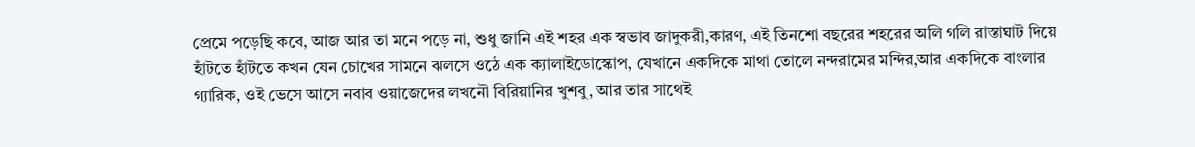প্রেমে পড়েছি কবে‚ আজ আর তা মনে পড়ে না‚ শুধু জানি এই শহর এক স্বভাব জাদুকরী,কারণ‚ এই তিনশো বছরের শহরের অলি গলি রাস্তাঘাট দিয়ে হাঁটতে হাঁটতে কখন যেন চোখের সামনে ঝলসে ওঠে এক ক্যালাইডোস্কোপ‚ যেখানে একদিকে মাথা তোলে নন্দরামের মন্দির‚আর একদিকে বাংলার গ্যারিক‚ ওই ভেসে আসে নবাব ওয়াজেদের লখনৌ বিরিয়ানির খুশবু‚ আর তার সাথেই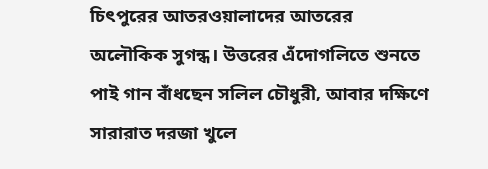চিৎপুরের আতরওয়ালাদের আতরের অলৌকিক সুগন্ধ। উত্তরের এঁদোগলিতে শুনতে পাই গান বাঁধছেন সলিল চৌধুরী‚ আবার দক্ষিণে সারারাত দরজা খুলে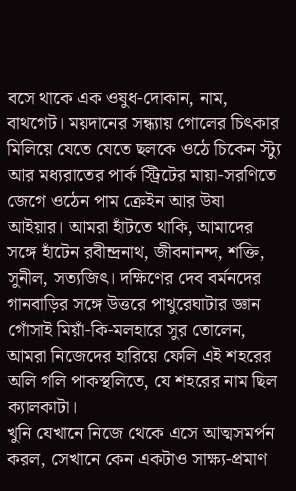বসে থাকে এক ওষুধ-দোকান‚ নাম‚ বাথগেট। ময়দানের সন্ধ্যায় গোলের চিৎকার মিলিয়ে যেতে যেতে ছলকে ওঠে চিকেন স্ট্যু আর মধ্যরাতের পার্ক স্ট্রিটের মায়া-সরণিতে জেগে ওঠেন পাম ক্রেইন আর উষা আইয়ার। আমরা হাঁটতে থাকি‚ আমাদের সঙ্গে হাঁটেন রবীন্দ্রনাথ‚ জীবনানন্দ‚ শক্তি, সুনীল‚ সত্যজিৎ। দক্ষিণের দেব বর্মনদের গানবাড়ির সঙ্গে উত্তরে পাথুরেঘাটার জ্ঞান গোঁসাই মিয়াঁ-কি-মলহারে সুর তোলেন‚ আমরা নিজেদের হারিয়ে ফেলি এই শহরের অলি গলি পাকস্থলিতে‚ যে শহরের নাম ছিল ক্যালকাটা।
খুনি যেখানে নিজে থেকে এসে আত্মসমর্পন করল, সেখানে কেন একটাও সাক্ষ্য-প্রমাণ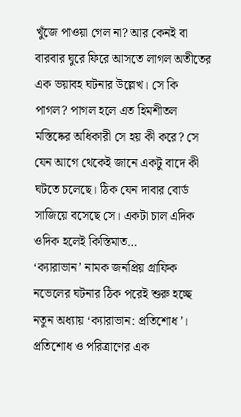খুঁজে পাওয়া গেল না? আর কেনই বা বারবার ঘুরে ফিরে আসতে লাগল অতীতের এক ভয়াবহ ঘটনার উল্লেখ। সে কি পাগল? পাগল হলে এত হিমশীতল মস্তিষ্কের অধিকারী সে হয় কী করে? সে যেন আগে থেকেই জানে একটু বাদে কী ঘটতে চলেছে। ঠিক যেন দাবার বোর্ড সাজিয়ে বসেছে সে। একটা চাল এদিক ওদিক হলেই কিস্তিমাত…
‘ক্যারাভান’ নামক জনপ্রিয় গ্রাফিক নভেলের ঘটনার ঠিক পরেই শুরু হচ্ছে নতুন অধ্যায় ‘ক্যারাভান: প্রতিশোধ’। প্রতিশোধ ও পরিত্রাণের এক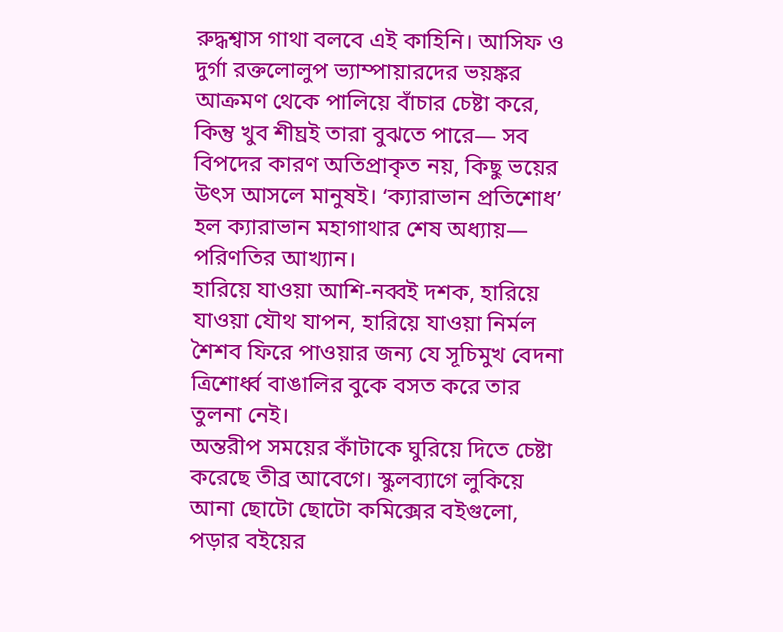রুদ্ধশ্বাস গাথা বলবে এই কাহিনি। আসিফ ও দুর্গা রক্তলোলুপ ভ্যাম্পায়ারদের ভয়ঙ্কর আক্রমণ থেকে পালিয়ে বাঁচার চেষ্টা করে, কিন্তু খুব শীঘ্রই তারা বুঝতে পারে— সব বিপদের কারণ অতিপ্রাকৃত নয়, কিছু ভয়ের উৎস আসলে মানুষই। ‘ক্যারাভান প্রতিশোধ’ হল ক্যারাভান মহাগাথার শেষ অধ্যায়— পরিণতির আখ্যান।
হারিয়ে যাওয়া আশি-নব্বই দশক, হারিয়ে যাওয়া যৌথ যাপন, হারিয়ে যাওয়া নির্মল শৈশব ফিরে পাওয়ার জন্য যে সূচিমুখ বেদনা ত্রিশোর্ধ্ব বাঙালির বুকে বসত করে তার তুলনা নেই।
অন্তরীপ সময়ের কাঁটাকে ঘুরিয়ে দিতে চেষ্টা করেছে তীব্র আবেগে। স্কুলব্যাগে লুকিয়ে আনা ছোটো ছোটো কমিক্সের বইগুলো, পড়ার বইয়ের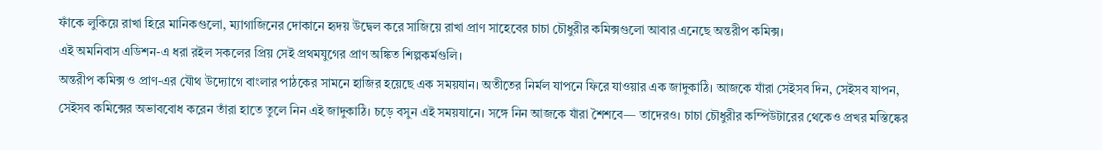ফাঁকে লুকিয়ে রাখা হিরে মানিকগুলো, ম্যাগাজিনের দোকানে হৃদয় উদ্বেল করে সাজিয়ে রাখা প্রাণ সাহেবের চাচা চৌধুরীর কমিক্সগুলো আবার এনেছে অন্তরীপ কমিক্স।
এই অমনিবাস এডিশন-এ ধরা রইল সকলের প্রিয় সেই প্রথমযুগের প্রাণ অঙ্কিত শিল্পকর্মগুলি।
অন্তরীপ কমিক্স ও প্রাণ-এর যৌথ উদ্যোগে বাংলার পাঠকের সামনে হাজির হয়েছে এক সময়যান। অতীতের নির্মল যাপনে ফিরে যাওয়ার এক জাদুকাঠি। আজকে যাঁরা সেইসব দিন, সেইসব যাপন, সেইসব কমিক্সের অভাববোধ করেন তাঁরা হাতে তুলে নিন এই জাদুকাঠি। চড়ে বসুন এই সময়যানে। সঙ্গে নিন আজকে যাঁরা শৈশবে— তাদেরও। চাচা চৌধুরীর কম্পিউটারের থেকেও প্রখর মস্তিষ্কের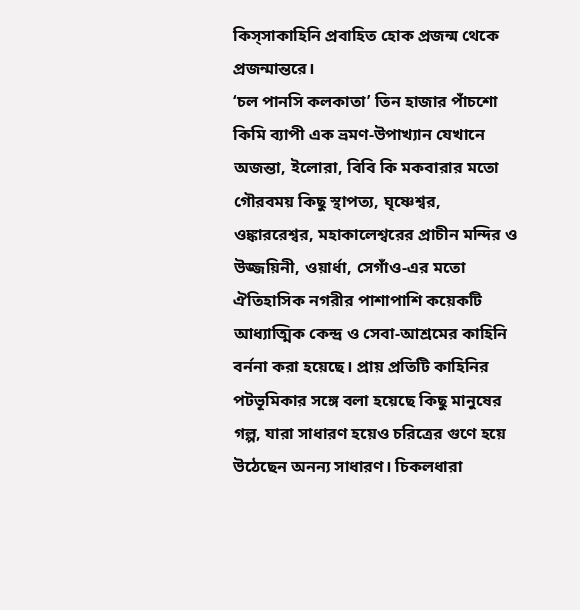কিস্সাকাহিনি প্রবাহিত হোক প্রজন্ম থেকে প্রজন্মান্তরে।
‘চল পানসি কলকাতা’ তিন হাজার পাঁচশো কিমি ব্যাপী এক ভ্রমণ-উপাখ্যান যেখানে অজন্তা, ইলোরা, বিবি কি মকবারার মতো গৌরবময় কিছু স্থাপত্য, ঘৃষ্ণেশ্বর, ওঙ্কাররেশ্বর, মহাকালেশ্বরের প্রাচীন মন্দির ও উজ্জয়িনী, ওয়ার্ধা, সেগাঁও-এর মতো ঐতিহাসিক নগরীর পাশাপাশি কয়েকটি আধ্যাত্মিক কেন্দ্র ও সেবা-আশ্রমের কাহিনি বর্ননা করা হয়েছে। প্রায় প্রতিটি কাহিনির পটভূমিকার সঙ্গে বলা হয়েছে কিছু মানুষের গল্প, যারা সাধারণ হয়েও চরিত্রের গুণে হয়ে উঠেছেন অনন্য সাধারণ। চিকলধারা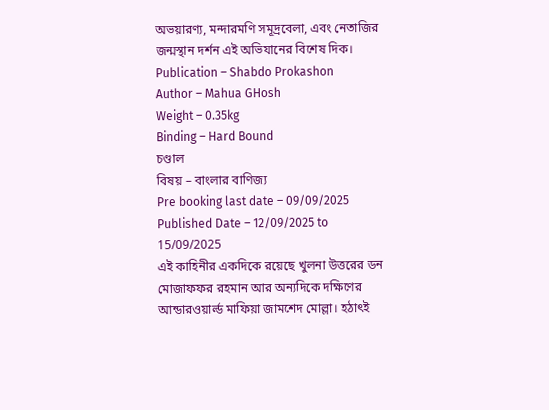অভয়ারণ্য, মন্দারমণি সমূদ্রবেলা, এবং নেতাজির জন্মস্থান দর্শন এই অভিযানের বিশেষ দিক।
Publication – Shabdo Prokashon
Author – Mahua GHosh
Weight – 0.35kg
Binding – Hard Bound
চণ্ডাল
বিষয় – বাংলার বাণিজ্য
Pre booking last date – 09/09/2025
Published Date – 12/09/2025 to 15/09/2025
এই কাহিনীর একদিকে রয়েছে খুলনা উত্তরের ডন মোজাফফর রহমান আর অন্যদিকে দক্ষিণের আন্ডারওয়ার্ল্ড মাফিয়া জামশেদ মোল্লা। হঠাৎই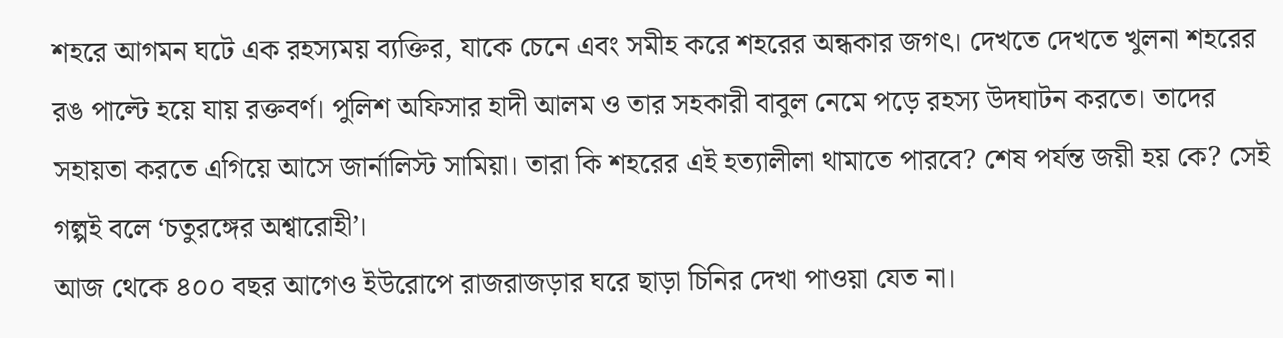শহরে আগমন ঘটে এক রহস্যময় ব্যক্তির, যাকে চেনে এবং সমীহ করে শহরের অন্ধকার জগৎ। দেখতে দেখতে খুলনা শহরের রঙ পাল্টে হয়ে যায় রক্তবর্ণ। পুলিশ অফিসার হাদী আলম ও তার সহকারী বাবুল নেমে পড়ে রহস্য উদঘাটন করতে। তাদের সহায়তা করতে এগিয়ে আসে জার্নালিস্ট সামিয়া। তারা কি শহরের এই হত্যালীলা থামাতে পারবে? শেষ পর্যন্ত জয়ী হয় কে? সেই গল্পই বলে ‘চতুরঙ্গের অশ্বারোহী’।
আজ থেকে ৪০০ বছর আগেও ইউরোপে রাজরাজড়ার ঘরে ছাড়া চিনির দেখা পাওয়া যেত না।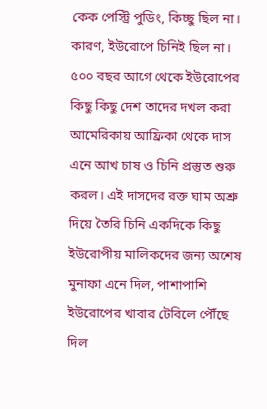কেক পেস্ট্রি পুডিং, কিচ্ছু ছিল না। কারণ, ইউরোপে চিনিই ছিল না।
৫০০ বছর আগে থেকে ইউরোপের কিছু কিছু দেশ তাদের দখল করা আমেরিকায় আফ্রিকা থেকে দাস এনে আখ চাষ ও চিনি প্রস্তুত শুরু করল। এই দাসদের রক্ত ঘাম অশ্রু দিয়ে তৈরি চিনি একদিকে কিছু ইউরোপীয় মালিকদের জন্য অশেষ মুনাফা এনে দিল, পাশাপাশি ইউরোপের খাবার টেবিলে পৌঁছে দিল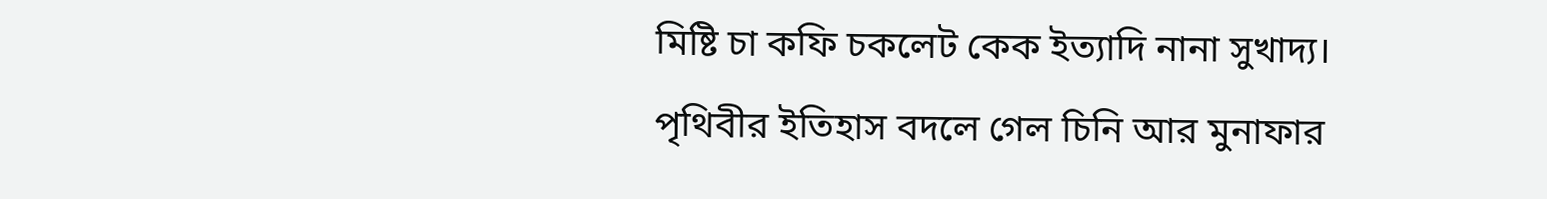মিষ্টি চা কফি চকলেট কেক ইত্যাদি নানা সুখাদ্য।
পৃথিবীর ইতিহাস বদলে গেল চিনি আর মুনাফার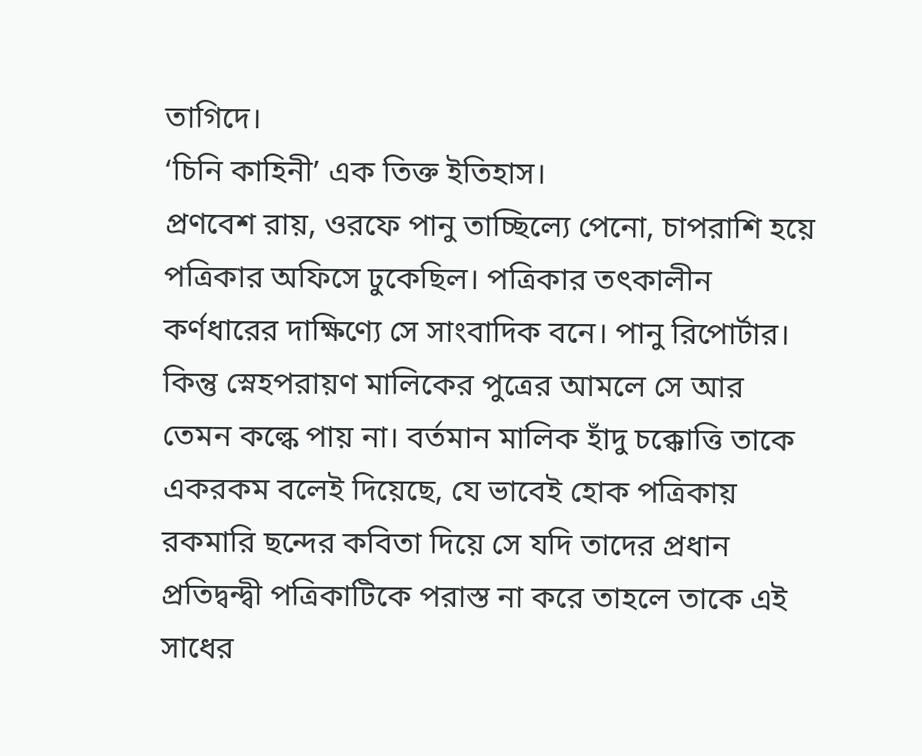তাগিদে।
‘চিনি কাহিনী’ এক তিক্ত ইতিহাস।
প্রণবেশ রায়, ওরফে পানু তাচ্ছিল্যে পেনো, চাপরাশি হয়ে পত্রিকার অফিসে ঢুকেছিল। পত্রিকার তৎকালীন কর্ণধারের দাক্ষিণ্যে সে সাংবাদিক বনে। পানু রিপোর্টার। কিন্তু স্নেহপরায়ণ মালিকের পুত্রের আমলে সে আর তেমন কল্কে পায় না। বর্তমান মালিক হাঁদু চক্কোত্তি তাকে একরকম বলেই দিয়েছে, যে ভাবেই হোক পত্রিকায় রকমারি ছন্দের কবিতা দিয়ে সে যদি তাদের প্রধান প্রতিদ্বন্দ্বী পত্রিকাটিকে পরাস্ত না করে তাহলে তাকে এই সাধের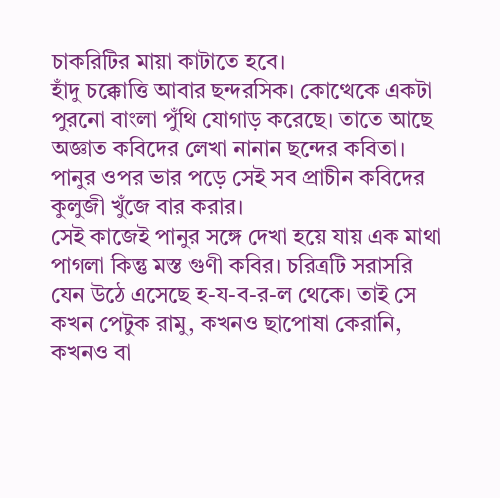চাকরিটির মায়া কাটাতে হবে।
হাঁদু চক্কোত্তি আবার ছন্দরসিক। কোত্থেকে একটা পুরনো বাংলা পুঁথি যোগাড় করেছে। তাতে আছে অজ্ঞাত কবিদের লেখা নানান ছন্দের কবিতা। পানুর ওপর ভার পড়ে সেই সব প্রাচীন কবিদের কুলুজী খুঁজে বার করার।
সেই কাজেই পানুর সঙ্গে দেখা হয়ে যায় এক মাথা পাগলা কিন্তু মস্ত গুণী কবির। চরিত্রটি সরাসরি যেন উঠে এসেছে হ-য-ব-র-ল থেকে। তাই সে কখন পেটুক রামু, কখনও ছাপোষা কেরানি, কখনও বা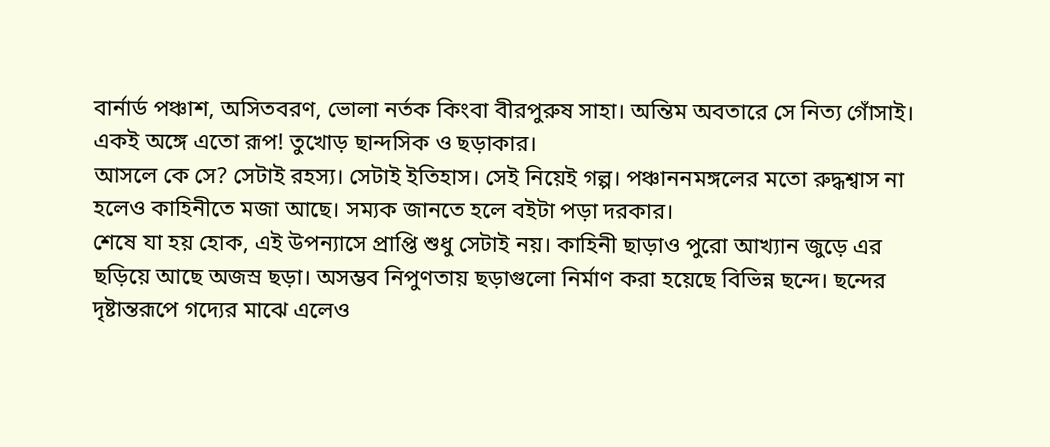বার্নার্ড পঞ্চাশ, অসিতবরণ, ভোলা নর্তক কিংবা বীরপুরুষ সাহা। অন্তিম অবতারে সে নিত্য গোঁসাই। একই অঙ্গে এতো রূপ! তুখোড় ছান্দসিক ও ছড়াকার।
আসলে কে সে? সেটাই রহস্য। সেটাই ইতিহাস। সেই নিয়েই গল্প। পঞ্চাননমঙ্গলের মতো রুদ্ধশ্বাস না হলেও কাহিনীতে মজা আছে। সম্যক জানতে হলে বইটা পড়া দরকার।
শেষে যা হয় হোক, এই উপন্যাসে প্রাপ্তি শুধু সেটাই নয়। কাহিনী ছাড়াও পুরো আখ্যান জুড়ে এর ছড়িয়ে আছে অজস্র ছড়া। অসম্ভব নিপুণতায় ছড়াগুলো নির্মাণ করা হয়েছে বিভিন্ন ছন্দে। ছন্দের দৃষ্টান্তরূপে গদ্যের মাঝে এলেও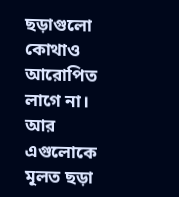ছড়াগুলো কোথাও আরোপিত লাগে না। আর এগুলোকে মূলত ছড়া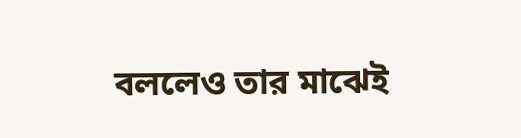বললেও তার মাঝেই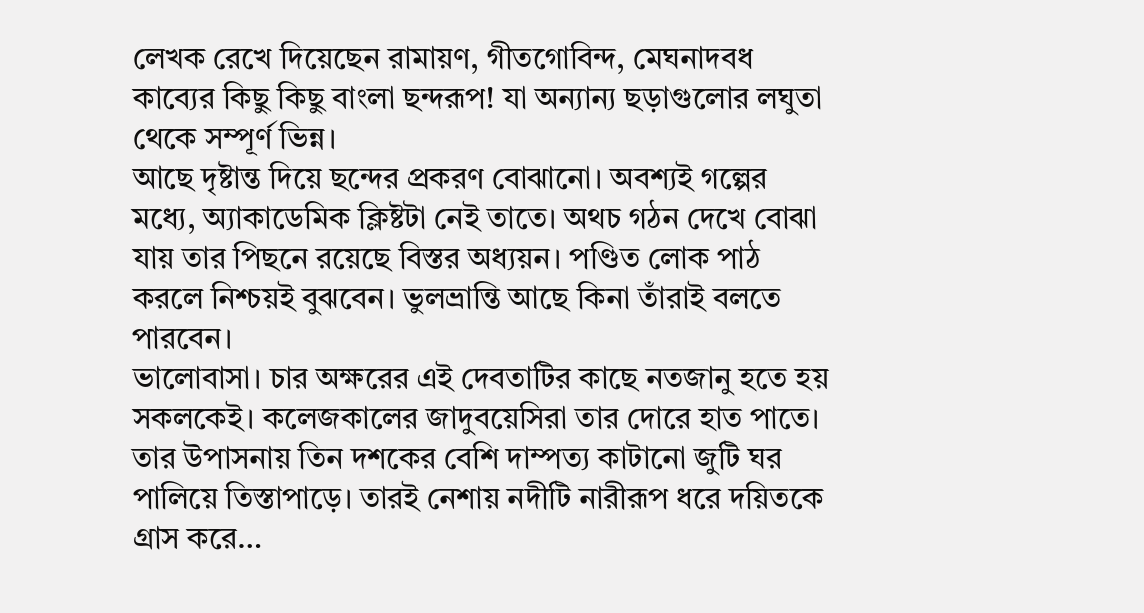লেখক রেখে দিয়েছেন রামায়ণ, গীতগোবিন্দ, মেঘনাদবধ কাব্যের কিছু কিছু বাংলা ছন্দরূপ! যা অন্যান্য ছড়াগুলোর লঘুতা থেকে সম্পূর্ণ ভিন্ন।
আছে দৃষ্টান্ত দিয়ে ছন্দের প্রকরণ বোঝানো। অবশ্যই গল্পের মধ্যে, অ্যাকাডেমিক ক্লিষ্টটা নেই তাতে। অথচ গঠন দেখে বোঝা যায় তার পিছনে রয়েছে বিস্তর অধ্যয়ন। পণ্ডিত লোক পাঠ করলে নিশ্চয়ই বুঝবেন। ভুলভ্রান্তি আছে কিনা তাঁরাই বলতে পারবেন।
ভালোবাসা। চার অক্ষরের এই দেবতাটির কাছে নতজানু হতে হয় সকলকেই। কলেজকালের জাদুবয়েসিরা তার দোরে হাত পাতে। তার উপাসনায় তিন দশকের বেশি দাম্পত্য কাটানো জুটি ঘর পালিয়ে তিস্তাপাড়ে। তারই নেশায় নদীটি নারীরূপ ধরে দয়িতকে গ্রাস করে…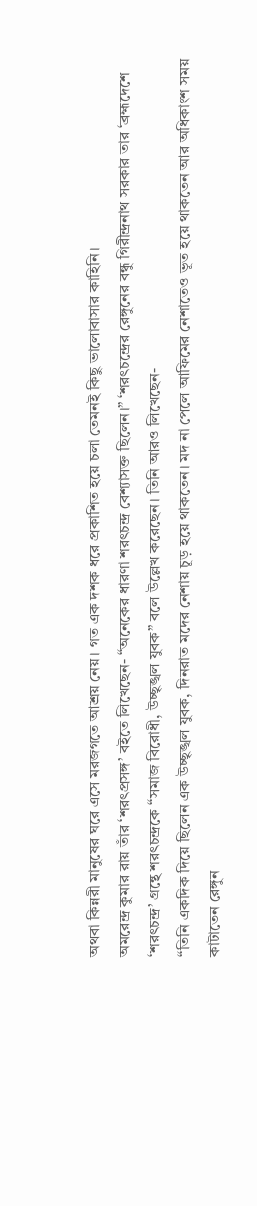অথবা কিন্নরী মানুষের ঘরে এসে মরজগতে আশ্রয় নেয়। গত এক দশক ধরে প্রকাশিত হয়ে চলা তেমনই কিছু ভালোবাসার কাহিনি।
অমরেন্দ্র কুমার রায় তাঁর ‘শরৎপ্রসঙ্গ’ বইতে লিখেছেন- “অনেকের ধারণা শরৎচন্দ্র বেশ্যাসক্ত ছিলেন।” ‘শরৎচন্দ্রের রেঙ্গুনের বন্ধু গিরীন্দ্রনাথ সরকার তার ‘ব্রহ্মদেশে ‘শরৎচন্দ্র’ গ্রন্থে শরৎচন্দ্রকে “সমাজ বিরোধী, উচ্ছৃঙ্খল যুবক” বলে উল্লেখ করেছেন। তিনি আরও লিখেছেন-
“তিনি একদিক দিয়ে ছিলেন এক উচ্ছৃঙ্খল যুবক, দিনরাত মদের নেশায় চূড় হয়ে থাকতেন। মদ না পেলে আফিমের নেশাতেও ভূত হয়ে থাকতেন আর অধিকাংশ সময় কাটাতেন রেঙ্গুন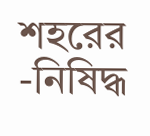শহরের -নিষিদ্ধ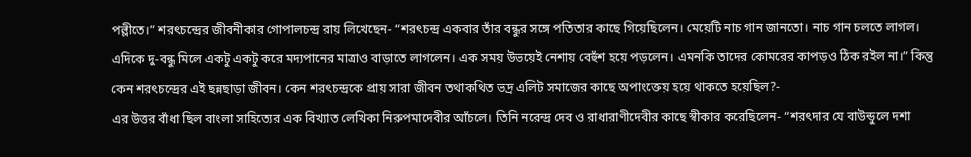পল্লীতে।” শরৎচন্দ্রের জীবনীকার গোপালচন্দ্র রায় লিখেছেন- “শরৎচন্দ্র একবার তাঁর বন্ধুর সঙ্গে পতিতার কাছে গিয়েছিলেন। মেয়েটি নাচ গান জানতো। নাচ গান চলতে লাগল। এদিকে দু-বন্ধু মিলে একটু একটু করে মদ্যপানের মাত্রাও বাড়াতে লাগলেন। এক সময় উভয়েই নেশায় বেহুঁশ হয়ে পড়লেন। এমনকি তাদের কোমরের কাপড়ও ঠিক রইল না।” কিন্তু কেন শরৎচন্দ্রের এই ছন্নছাড়া জীবন। কেন শরৎচন্দ্রকে প্রায় সারা জীবন তথাকথিত ভদ্র এলিট সমাজের কাছে অপাংক্তেয় হয়ে থাকতে হয়েছিল?-
এর উত্তর বাঁধা ছিল বাংলা সাহিত্যের এক বিখ্যাত লেখিকা নিরুপমাদেবীর আঁচলে। তিনি নরেন্দ্র দেব ও রাধারাণীদেবীর কাছে স্বীকার করেছিলেন- “শরৎদার যে বাউন্ডুলে দশা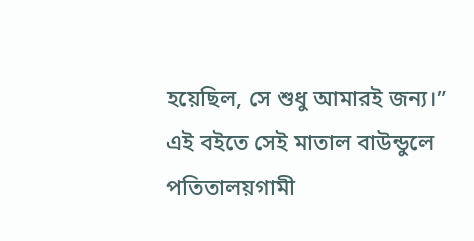হয়েছিল, সে শুধু আমারই জন্য।” এই বইতে সেই মাতাল বাউন্ডুলে পতিতালয়গামী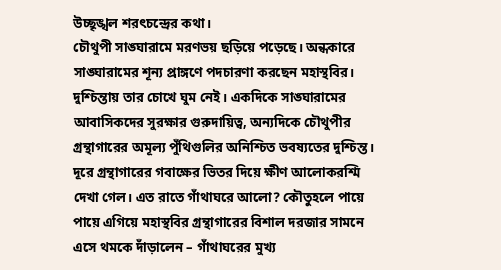উচ্ছৃঙ্খল শরৎচন্দ্রের কথা।
চৌথুপী সাঙ্ঘারামে মরণভয় ছড়িয়ে পড়েছে। অন্ধকারে সাঙ্ঘারামের শূন্য প্রাঙ্গণে পদচারণা করছেন মহাস্থবির। দুশ্চিন্তায় তার চোখে ঘুম নেই। একদিকে সাঙ্ঘারামের আবাসিকদের সুরক্ষার গুরুদায়িত্ব, অন্যদিকে চৌথুপীর গ্রন্থাগারের অমূল্য পুঁথিগুলির অনিশ্চিত ভবষ্যতের দুশ্চিন্ত। দূরে গ্রন্থাগারের গবাক্ষের ভিতর দিয়ে ক্ষীণ আলোকরশ্মি দেখা গেল। এত রাতে গাঁথাঘরে আলো? কৌতুহলে পায়ে পায়ে এগিয়ে মহাস্থবির গ্রন্থাগারের বিশাল দরজার সামনে এসে থমকে দাঁড়ালেন – গাঁথাঘরের মুখ্য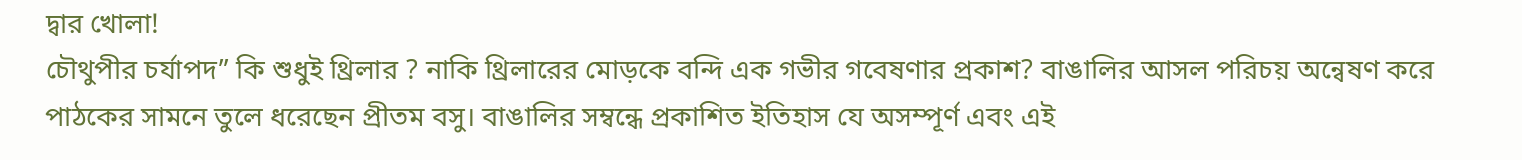দ্বার খোলা!
চৌথুপীর চর্যাপদ” কি শুধুই থ্রিলার ? নাকি থ্রিলারের মোড়কে বন্দি এক গভীর গবেষণার প্রকাশ? বাঙালির আসল পরিচয় অন্বেষণ করে পাঠকের সামনে তুলে ধরেছেন প্রীতম বসু। বাঙালির সম্বন্ধে প্রকাশিত ইতিহাস যে অসম্পূর্ণ এবং এই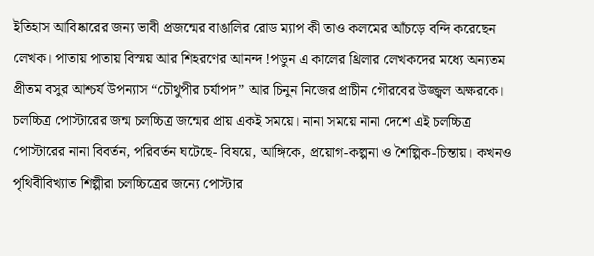ইতিহাস আবিষ্কারের জন্য ভাবী প্রজন্মের বাঙালির রোড ম্যাপ কী তাও কলমের আঁচড়ে বন্দি করেছেন লেখক। পাতায় পাতায় বিস্ময় আর শিহরণের আনন্দ !পডুন এ কালের থ্রিলার লেখকদের মধ্যে অন্যতম প্রীতম বসুর আশ্চর্য উপন্যাস “চৌথুপীর চর্যাপদ” আর চিনুন নিজের প্রাচীন গৌরবের উজ্জ্বল অক্ষরকে।
চলচ্চিত্র পোস্টারের জন্ম চলচ্চিত্র জন্মের প্রায় একই সময়ে। নানা সময়ে নানা দেশে এই চলচ্চিত্র পোস্টারের নানা বিবর্তন, পরিবর্তন ঘটেছে- বিষয়ে, আঙ্গিকে, প্রয়োগ-কল্পনা ও শৈল্পিক-চিন্তায়। কখনও পৃথিবীবিখ্যাত শিল্পীরা চলচ্চিত্রের জন্যে পোস্টার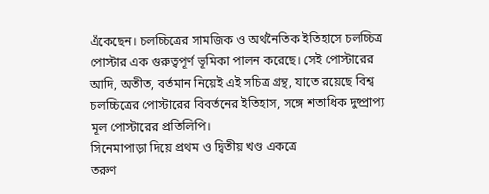এঁকেছেন। চলচ্চিত্রের সামজিক ও অর্থনৈতিক ইতিহাসে চলচ্চিত্র পোস্টার এক গুরুত্বপূর্ণ ভূমিকা পালন করেছে। সেই পোস্টারের আদি, অতীত, বর্তমান নিয়েই এই সচিত্র গ্রন্থ, যাতে রয়েছে বিশ্ব চলচ্চিত্রের পোস্টারের বিবর্তনের ইতিহাস, সঙ্গে শতাধিক দুষ্প্রাপ্য মূল পোস্টারের প্রতিলিপি।
সিনেমাপাড়া দিয়ে প্রথম ও দ্বিতীয় খণ্ড একত্রে
তরুণ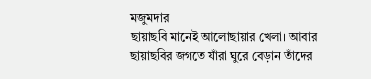মজুমদার
ছায়াছবি মানেই আলোছায়ার খেলা। আবার ছায়াছবির জগতে যাঁরা ঘুরে বেড়ান তাঁদের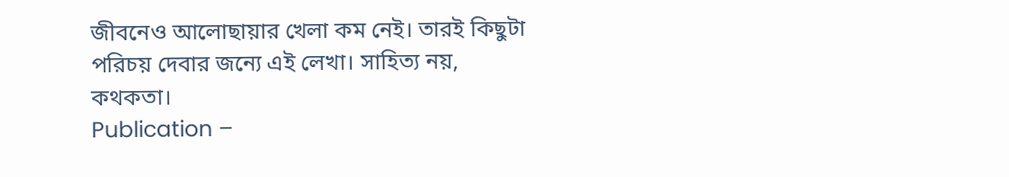জীবনেও আলোছায়ার খেলা কম নেই। তারই কিছুটা পরিচয় দেবার জন্যে এই লেখা। সাহিত্য নয়, কথকতা।
Publication –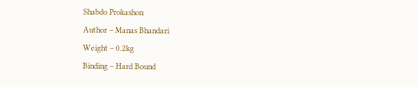Shabdo Prokashon
Author – Manas Bhandari
Weight – 0.2kg
Binding – Hard Bound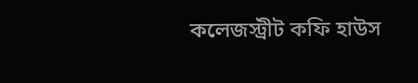কলেজস্ট্রীট কফি হাউস